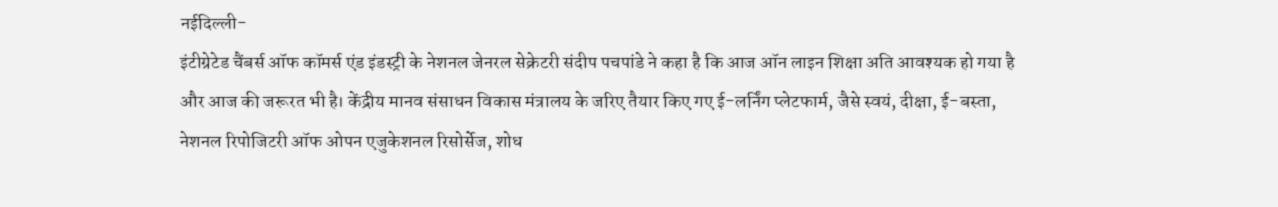नईदिल्ली-
इंटीग्रेटेड चैंबर्स ऑफ कॉमर्स एंड इंडस्ट्री के नेशनल जेनरल सेक्रेटरी संदीप पचपांडे ने कहा है कि आज ऑन लाइन शिक्षा अति आवश्यक हो गया है और आज की जरूरत भी है। केंद्रीय मानव संसाधन विकास मंत्रालय के जरिए तैयार किए गए ई-लर्निंग प्लेटफार्म, जैसे स्वयं, दीक्षा, ई-बस्ता, नेशनल रिपोजिटरी ऑफ ओपन एजुकेशनल रिसोर्सेज, शोध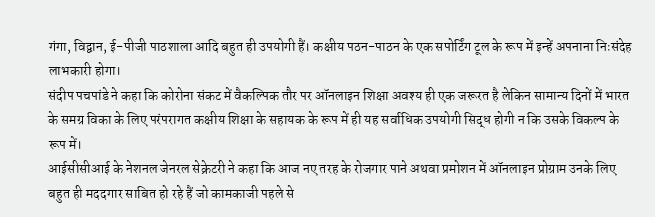गंगा, विद्वान, ई-पीजी पाठशाला आदि बहुत ही उपयोगी हैं। कक्षीय पठन-पाठन के एक सपोर्टिंग टूल के रूप में इन्हें अपनाना निःसंदेह लाभकारी होगा।
संदीप पचपांडे ने कहा कि कोरोना संकट में वैकल्पिक तौर पर ऑनलाइन शिक्षा अवश्य ही एक जरूरत है लेकिन सामान्य दिनों में भारत के समग्र विका के लिए परंपरागत कक्षीय शिक्षा के सहायक के रूप में ही यह सर्वाधिक उपयोगी सिद्ध होगी न कि उसके विकल्प के रूप में।
आईसीसीआई के नेशनल जेनरल सेक्रेटरी ने कहा कि आज नए तरह के रोजगार पाने अथवा प्रमोशन में ऑनलाइन प्रोग्राम उनके लिए बहुत ही मददगार साबित हो रहे हैं जो कामकाजी पहले से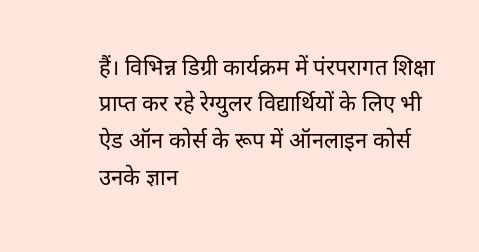हैं। विभिन्न डिग्री कार्यक्रम में पंरपरागत शिक्षा प्राप्त कर रहे रेग्युलर विद्यार्थियों के लिए भी ऐड ऑन कोर्स के रूप में ऑनलाइन कोर्स उनके ज्ञान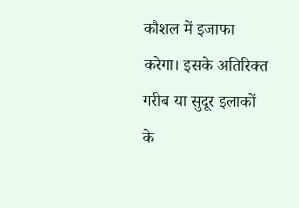कौशल में इजाफा करेगा। इसके अतिरिक्त गरीब या सुदूर इलाकों के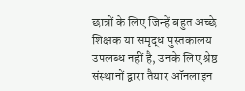छात्रों के लिए जिन्हें बहुत अच्छे शिक्षक या समृद्ध पुस्तकालय उपलब्ध नहीं है, उनके लिए श्रेष्ठ संस्थानों द्वारा तैयार ऑनलाइन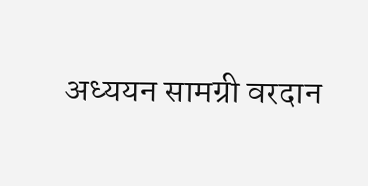अध्ययन सामग्री वरदान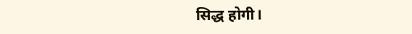सिद्ध होगी।